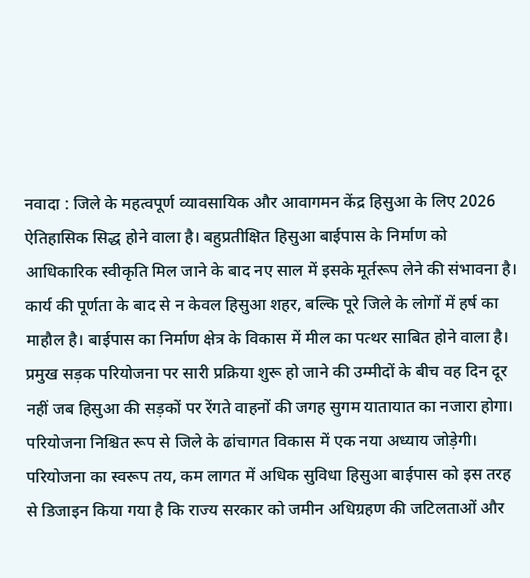नवादा : जिले के महत्वपूर्ण व्यावसायिक और आवागमन केंद्र हिसुआ के लिए 2026 ऐतिहासिक सिद्ध होने वाला है। बहुप्रतीक्षित हिसुआ बाईपास के निर्माण को आधिकारिक स्वीकृति मिल जाने के बाद नए साल में इसके मूर्तरूप लेने की संभावना है। कार्य की पूर्णता के बाद से न केवल हिसुआ शहर, बल्कि पूरे जिले के लोगों में हर्ष का माहौल है। बाईपास का निर्माण क्षेत्र के विकास में मील का पत्थर साबित होने वाला है। प्रमुख सड़क परियोजना पर सारी प्रक्रिया शुरू हो जाने की उम्मीदों के बीच वह दिन दूर नहीं जब हिसुआ की सड़कों पर रेंगते वाहनों की जगह सुगम यातायात का नजारा होगा।
परियोजना निश्चित रूप से जिले के ढांचागत विकास में एक नया अध्याय जोड़ेगी। परियोजना का स्वरूप तय, कम लागत में अधिक सुविधा हिसुआ बाईपास को इस तरह से डिजाइन किया गया है कि राज्य सरकार को जमीन अधिग्रहण की जटिलताओं और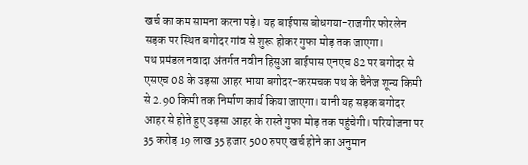खर्च का कम सामना करना पड़े। यह बाईपास बोधगया-राजगीर फोरलेन सड़क पर स्थित बगोदर गांव से शुरू होकर गुफा मोड़ तक जाएगा।
पथ प्रमंडल नवादा अंतर्गत नवीन हिसुआ बाईपास एनएच 82 पर बगोदर से एसएच 08 के उड़सा आहर भाया बगोदर-करमचक पथ के चैनेज शून्य किमी से 2.90 किमी तक निर्माण कार्य किया जाएगा। यानी यह सड़क बगोदर आहर से होते हुए उड़सा आहर के रास्ते गुफा मोड़ तक पहुंचेगी। परियोजना पर 35 करोड़ 19 लाख 35 हजार 500 रुपए खर्च होने का अनुमान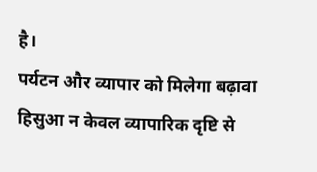है।
पर्यटन और व्यापार को मिलेगा बढ़ावा
हिसुआ न केवल व्यापारिक दृष्टि से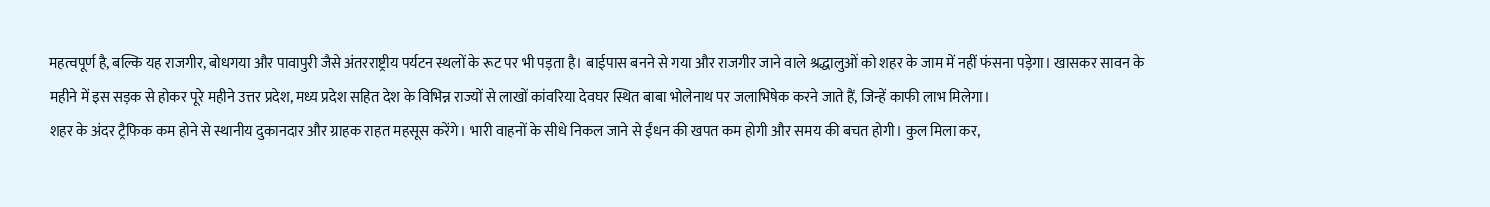महत्वपूर्ण है, बल्कि यह राजगीर, बोधगया और पावापुरी जैसे अंतरराष्ट्रीय पर्यटन स्थलों के रूट पर भी पड़ता है। बाईपास बनने से गया और राजगीर जाने वाले श्रद्धालुओं को शहर के जाम में नहीं फंसना पड़ेगा। खासकर सावन के महीने में इस सड़क से होकर पूरे महीने उत्तर प्रदेश, मध्य प्रदेश सहित देश के विभिन्न राज्यों से लाखों कांवरिया देवघर स्थित बाबा भोलेनाथ पर जलाभिषेक करने जाते हैं, जिन्हें काफी लाभ मिलेगा।
शहर के अंदर ट्रैफिक कम होने से स्थानीय दुकानदार और ग्राहक राहत महसूस करेंगे। भारी वाहनों के सीधे निकल जाने से ईंधन की खपत कम होगी और समय की बचत होगी। कुल मिला कर,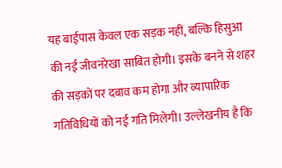यह बाईपास केवल एक सड़क नहीं, बल्कि हिसुआ की नई जीवनरेखा साबित होगी। इसके बनने से शहर की सड़कों पर दबाव कम होगा और व्यापारिक गतिविधियों को नई गति मिलेगी। उल्लेखनीय है कि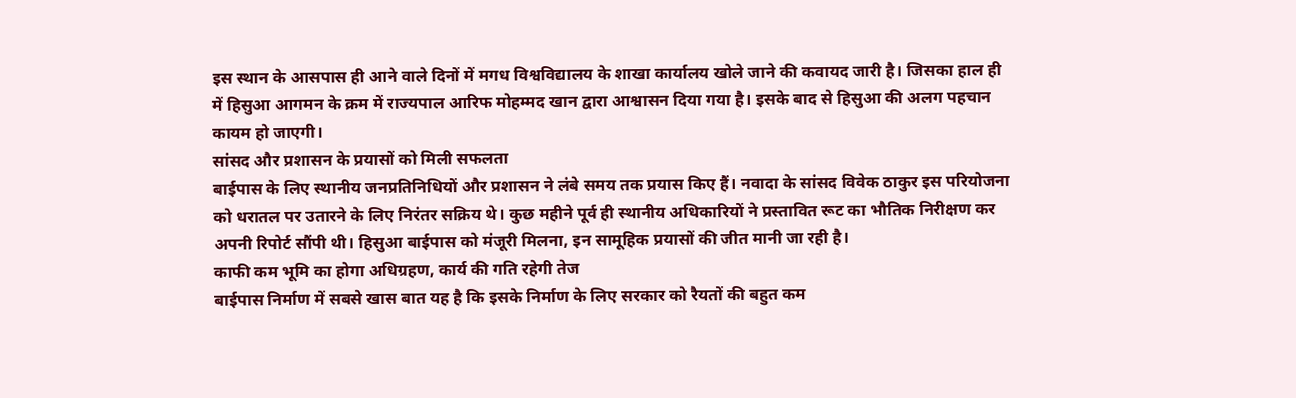इस स्थान के आसपास ही आने वाले दिनों में मगध विश्वविद्यालय के शाखा कार्यालय खोले जाने की कवायद जारी है। जिसका हाल ही में हिसुआ आगमन के क्रम में राज्यपाल आरिफ मोहम्मद खान द्वारा आश्वासन दिया गया है। इसके बाद से हिसुआ की अलग पहचान कायम हो जाएगी।
सांसद और प्रशासन के प्रयासों को मिली सफलता
बाईपास के लिए स्थानीय जनप्रतिनिधियों और प्रशासन ने लंबे समय तक प्रयास किए हैं। नवादा के सांसद विवेक ठाकुर इस परियोजना को धरातल पर उतारने के लिए निरंतर सक्रिय थे। कुछ महीने पूर्व ही स्थानीय अधिकारियों ने प्रस्तावित रूट का भौतिक निरीक्षण कर अपनी रिपोर्ट सौंपी थी। हिसुआ बाईपास को मंजूरी मिलना, इन सामूहिक प्रयासों की जीत मानी जा रही है।
काफी कम भूमि का होगा अधिग्रहण, कार्य की गति रहेगी तेज
बाईपास निर्माण में सबसे खास बात यह है कि इसके निर्माण के लिए सरकार को रैयतों की बहुत कम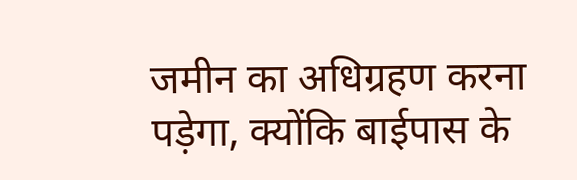जमीन का अधिग्रहण करना पड़ेगा, क्योंकि बाईपास के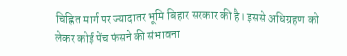चिह्नित मार्ग पर ज्यादातर भूमि बिहार सरकार की है। इससे अधिग्रहण को लेकर कोई पेंच फंसने की संभावना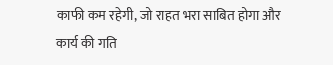काफी कम रहेगी, जो राहत भरा साबित होगा और कार्य की गति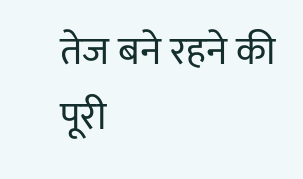तेज बने रहने की पूरी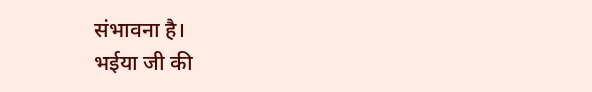संभावना है।
भईया जी की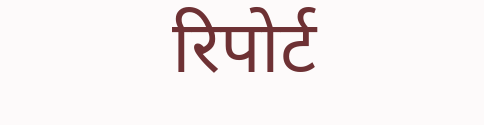रिपोर्ट